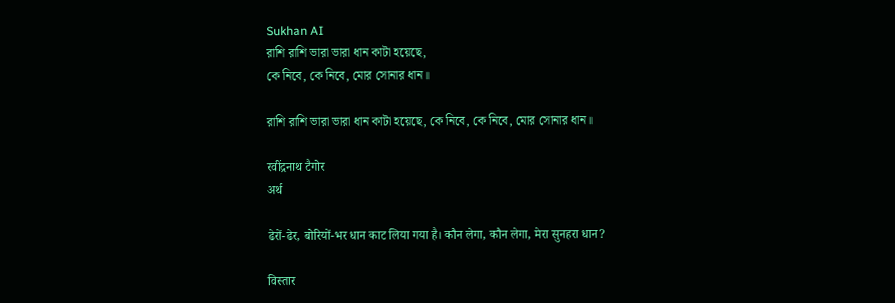Sukhan AI
রাশি রাশি ভারা ভারা ধান কাটা হয়েছে,
কে নিবে, কে নিবে, মোর সোনার ধান॥

রাশি রাশি ভারা ভারা ধান কাটা হয়েছে, কে নিবে, কে নিবে, মোর সোনার ধান॥

रवींद्रनाथ टैगोर
अर्थ

ढेरों-ढेर, बोरियों-भर धान काट लिया गया है। कौन लेगा, कौन लेगा, मेरा सुनहरा धान?

विस्तार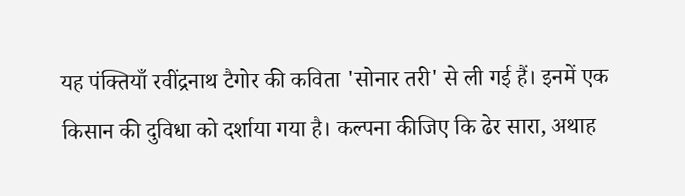यह पंक्तियाँ रवींद्रनाथ टैगोर की कविता 'सोनार तरी' से ली गई हैं। इनमें एक किसान की दुविधा को दर्शाया गया है। कल्पना कीजिए कि ढेर सारा, अथाह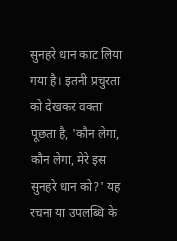सुनहरे धान काट लिया गया है। इतनी प्रचुरता को देखकर वक्ता पूछता है, 'कौन लेगा, कौन लेगा, मेरे इस सुनहरे धान को?' यह रचना या उपलब्धि के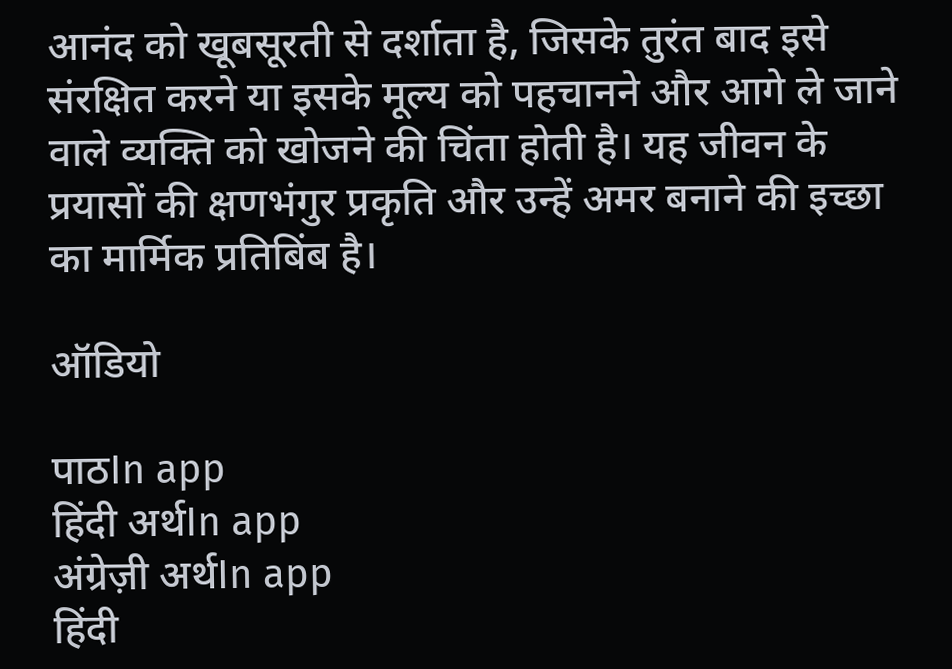आनंद को खूबसूरती से दर्शाता है, जिसके तुरंत बाद इसे संरक्षित करने या इसके मूल्य को पहचानने और आगे ले जाने वाले व्यक्ति को खोजने की चिंता होती है। यह जीवन के प्रयासों की क्षणभंगुर प्रकृति और उन्हें अमर बनाने की इच्छा का मार्मिक प्रतिबिंब है।

ऑडियो

पाठIn app
हिंदी अर्थIn app
अंग्रेज़ी अर्थIn app
हिंदी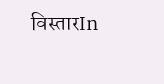विस्तारIn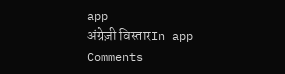app
अंग्रेज़ी विस्तारIn app
Comments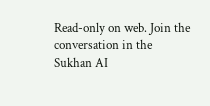Read-only on web. Join the conversation in the Sukhan AI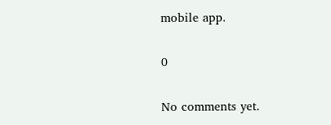mobile app.

0

No comments yet.